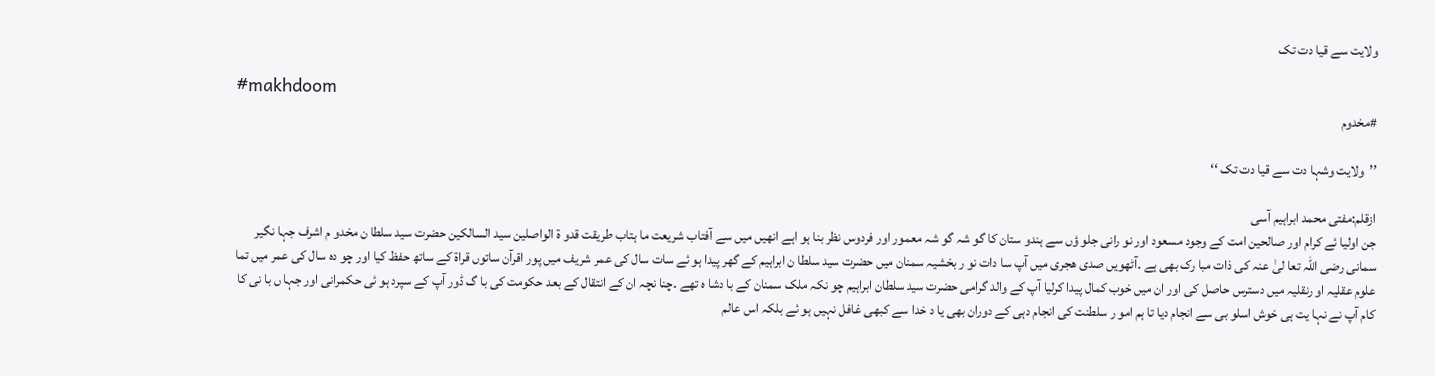ولایت سے قیا دت تک

#makhdoom
#مخدوم

’’ولایت وشہا دت سے قیا دت تک ‘‘

ازقلم:مفتی محمد ابراہیم آسی
جن اولیا ئے کرام اور صالحین امت کے وجود مسعود اور نو رانی جلو ؤں سے ہندو ستان کا گو شہ گو شہ معمور اور فردوس نظر بنا ہو اہے انھیں میں سے آفتاب شریعت ما ہتاب طریقت قدو ۃ الواصلین سید السالکین حضرت سید سلطا ن مخدو م اشرف جہا نگیر سمانی رضی اللہ تعا لیٰ عنہ کی ذات مبا رک بھی ہے ۔آٹھویں صدی ھجری میں آپ سا دات نو ر بخشیہ سمنان میں حضرت سید سلطا ن ابراہیم کے گھر پیدا ہو ئے سات سال کی عمر شریف میں پور اقرآن ساتوں قراۃ کے ساتھ حفظ کیا اور چو دہ سال کی عمر میں تما علوم عقلیہ او رنقلیہ میں دسترس حاصل کی اور ان میں خوب کمال پیدا کرلیا آپ کے والد گرامی حضرت سید سلطان ابراہیم چو نکہ ملک سمنان کے با دشا ہ تھے ۔چنا نچہ ان کے انتقال کے بعد حکومت کی با گ ڈور آپ کے سپرد ہو ئی حکمرانی اور جہا ں با نی کا کام آپ نے نہا یت ہی خوش اسلو بی سے انجام دیا تا ہم امو ر سلطنت کی انجام دہی کے دوران بھی یا د خدا سے کبھی غافل نہیں ہو ئے بلکہ اس عالم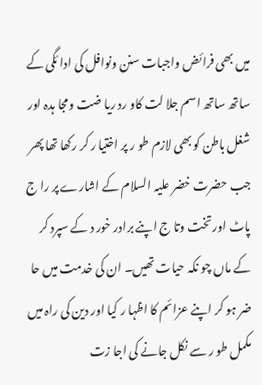میں بھی فرائض واجبات سنن ونوافل کی ادا ئگی کے ساتھ ساتھ اسم جلا لت کاو رد ریا ضت ومجا ہدہ اور شغل باطن کو بھی لازم طو ر پر اختیا ر کر رکھا تھا پھر جب حضرت خضر علیہ السلام کے اشارے پر را ج پاٹ اور تخت وتا ج اپنے برادر خور د کے سپرد کر کے ماں چو نکہ حیات تھیں۔ ان کی خدمت میں حا ضر ہو کر اپنے عزائم کا اظہا ر کیا اور دین کی راہ میں مکمل طو ر سے نکل جانے کی اجا زت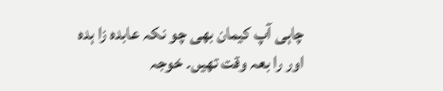چاہی آپ کیمان بھی چو نکہ عابدہ زا ہدہ اور را بعہ وقت تھیں۔ خوجہ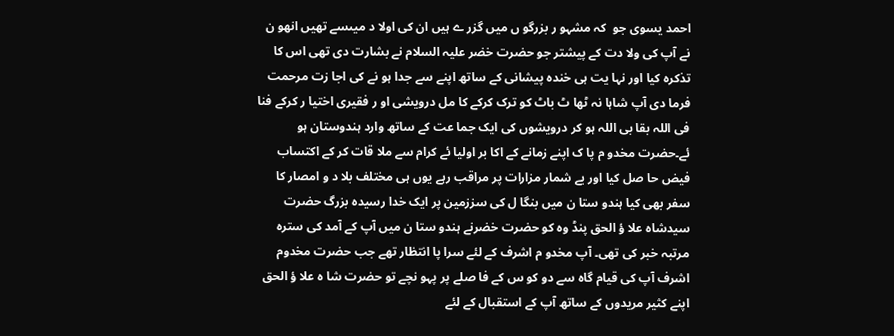احمد یسوی جو  کہ مشہو ر بزرگو ں میں گزر ے ہیں ان کی اولا د میںسے تھیں انھو ن نے آپ کی ولا دت کے پیشتر جو حضرت خضر علیہ السلام نے بشارت دی تھی اس کا تذکرہ کیا اور نہا یت ہی خندہ پیشانی کے ساتھ اپنے سے جدا ہو نے کی اجا زت مرحمت فرما دی آپ شاہا نہ ٹھا ٹ باٹ کو ترک کرکے کا مل درویشی او ر فقیری اختیا ر کرکے فنا فی اللہ بقا بی اللہ ہو کر درویشوں کی ایک جما عت کے ساتھ وارد ہندوستان ہو ئے۔حضرت مخدو م پا ک اپنے زمانے کے اکا بر اولیا ئے کرام سے ملا قات کر کے اکتساب فیض حا صل کیا اور بے شمار مزارات پر مراقب رہے یوں ہی مختلف بلا د و امصار کا سفر بھی کیا ہندو ستا ن میں بنگا ل کی سززمین پر ایک خدا رسیدہ بزرگ حضرت سیدشاہ علا ؤ الحق پنڈ وہ کو حضرت خضرنے ہندو ستا ن میں آپ کے آمد کی سترہ مرتبہ خبر کی تھی۔ آپ مخدو م اشرف کے لئے سرا پا انتظار تھے جب حضرت مخدوم اشرف آپ کی قیام گاہ سے دو کو س کے فا صلے پر پہو نچے تو حضرت شا ہ علا ؤ الحق اپنے کثیر مریدوں کے ساتھ آپ کے استقبال کے لئے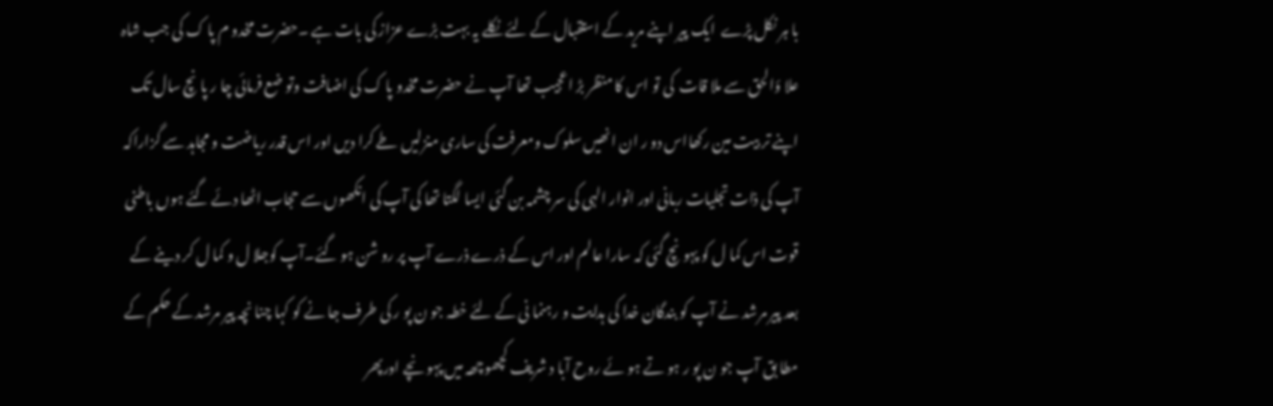با ہر نکل پڑے  ایک پیر اپنے مرید کے استقبال کے لئے نکلے یہ بہت بڑے عزاز کی بات ہے ۔حضرت مخدو م پا ک کی جب شاہ علا ؤالحق سے ملا قات  کی تو اس کا منظر بڑ اعجیب تھا آپ نے حضرت مخدو پا ک کی اضافت وتو ضع فرمائی چا ر پا نچ سال تک اپنے تر بیت مین رکھااس دو ر ان انھیں سلوک ومعرفت کی ساری منزلیں طے کرا دیں اور اس قدر ریاضت و مجاہد سے گزاراکہ آپ کی ذات تجلیات ربانی اور انوار الہی کی سر چشمہ بن گئی ایسا لگتا تھا کی آپ کی انکھوں سے حجاب اٹھا دئے گئے ہوں باطنی قوت اس کما ل کو پہو نچ گئی کہ سارا عالم اور اس کے ذرے ذرے آپ پر رو شن ہو گئے۔آپ کوجلا ل و کما ل کر دینے کے بعد پیر مرشد نے آپ کو بندگان خدا کی ہدایت و رہنما نی کے لئے خطہ جو ن پو ر کی طرف جا نے کو کہا چنا نچہ پیر مرشد کے حکم کے مطا بق آپ جو ن پو ر ہو تے ہو ئے روح آبا د شریف کچھوچھہ میں پہو نچے اورپھر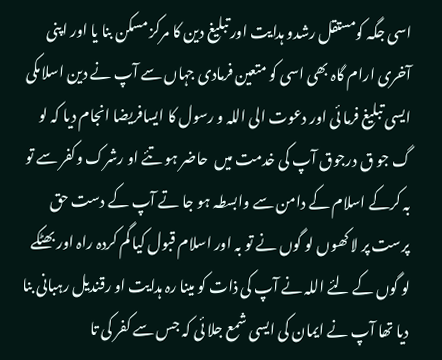اسی جگہ کومستقل رشدو ہدایت اور تبلیغ دین کا مرکز مسکن بنا یا اور اپنی آخری ارام گاہ بھی اسی کو متعین فرمادی جہاں سے آپ نے دین اسلامکی ایسی تبلیغ فرما ئی اور دعوت الی اللہ و رسول کا ایسافریضا انجام دیا کہ لو گ جو ق درجوق آپ کی خدمت میں  حاضر ہو تئے او رشرک وکفر سے تو بہ کرکے اسلام کے دامن سے وابسطہ ہو جا تے آپ کے دست حق پرست پر لا کھوں لو گوں نے تو بہ اور اسلام قبول کیا گم کردہ راہ اور بھٹکے لو گوں کے لئے اللہ نے آپ کی ذات کو مینا رہ ہدایت او رقندیل رہبانی بنا دیا تھا آپ نے ایمان کی ایسی شمع جلا ئی کہ جس سے کفر کی تا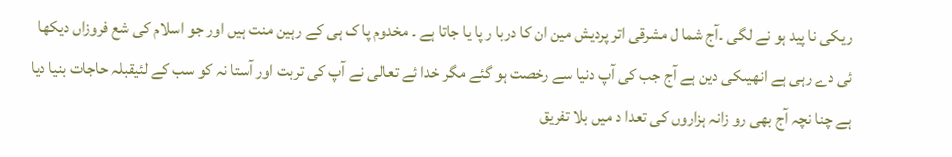ریکی نا پید ہو نے لگی ۔آج شما ل مشرقی اتر پردیش مین ان کا دربا ر پا یا جاتا ہے ۔ مخدوم پا ک ہی کے رہین منت ہیں اور جو اسلام کی شع فروزاں دیکھا ئی دے رہی ہے انھیںکی دین ہے آج جب کی آپ دنیا سے رخصت ہو گئے مگر خدا ئے تعالی نے آپ کی تربت اور آستا نہ کو سب کے لئیقبلہ حاجات بنیا دیا ہے چنا نچہ آج بھی رو زانہ ہزاروں کی تعدا د میں بلا تفریق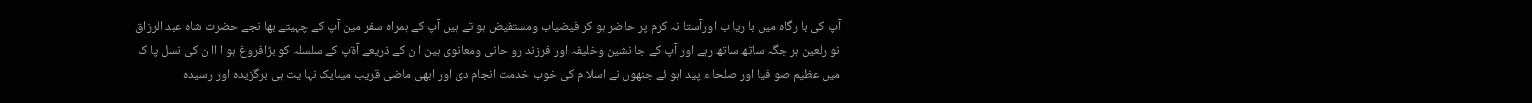آپ کی با رگاہ میں با ریا ب اورآستا نہ کرم پر حاضر ہو کر فیضیاب ومستفیض ہو تے ہیں آپ کے ہمراہ سفر مین آپ کے چہیتے بھا نجے حضرت شاہ عبد الرزاق نو رلعین ہر جگہ ساتھ ساتھ رہے اور آپ کے جا نشین وخلیفہ اور فرزند رو حانی ومعانوی ہین ا ن کے ذریعے آۃپ کے سلسلہ کو بڑافروغ ہو ا اا ن کی نسل پا ک میں عظیم صو فیا اور صلحا ء پید اہو ئے جنھوں نے اسلا م کی خوب خدمت انجام دی اور ابھی ماضی قریب میںایک نہا یت ہی برگزیدہ اور رسیدہ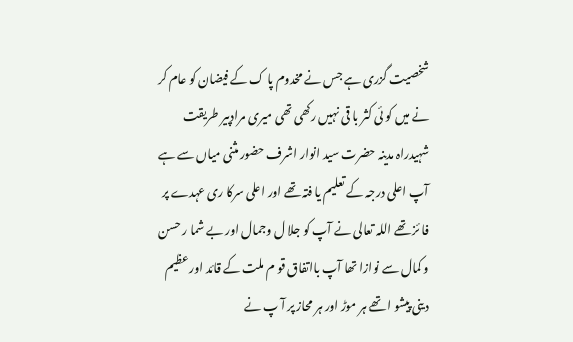شخصیت گزری ہے جس نے مخدوم پا ک کے فیضان کو عام کر نے میں کو ئی کثر با قی نہیں رکھی تھی میری مرادپیر طریقت شہیدراہ مدینہ حضرت سید انوار اشرف حضور مثنی میاں سے ہے آپ اعلی درجہ کے تعلیم یا فتہ تھے اور اعلی سرکا ری عہدے پر فا ئز تھے اللہ تعالی نے آپ کو جلا ل وجمال اور بے شما ر حسن و کمال سے نوازا تھا آپ بااتفاق قو م ملت کے قائد اور عظیم دینی پیشو ا تھے ہر موڑ اور ہر محاز پر آ پ نے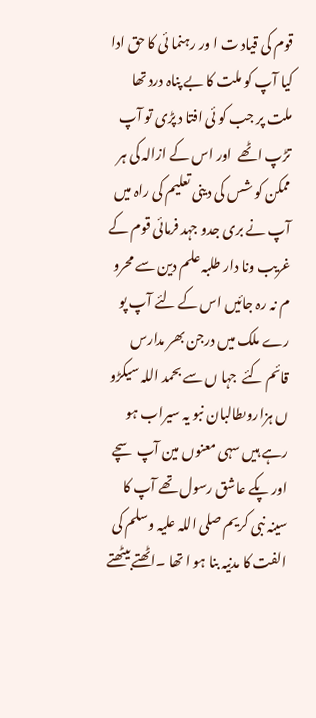قوم کی قیاد ت ا ور رہنما ئی کا حق ادا کیا آپ کو ملت کا بے پناہ درد تھا  ملت پر جب کو ئی افتا د پڑی تو آپ تڑپ اٹھے  اور اس کے ازالہ کی ہر ممکن کو شس کی دینی تعلیم کی راہ میں آپ نے بری جدو جہد فرمائی قوم کے غریب ونا دار طلبہ علم دین سے محرو م نہ رہ جائیں اس کے لئے آپ پو رے ملک میں درجن بھر مدارس قائم کئے  جہا ں سے بحمد اللہ سیکڑو ں ہزاروںطالبان نبو یہ سیراب ہو رہے ہیں سہی معنوں مین آپ سچے اور پکے عاشق رسول تھے آپ کا سینہ نبی کریم صلی اللہ علیہ وسلم کی الفت کا مدنیہ بنا ہو ا تھا ۔اٹھتے بیٹھتے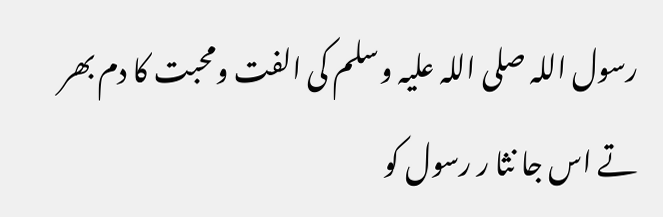رسول اللہ صلی اللہ علیہ وسلم کی الفت ومحبت کا دم بھر تے اس جا نثا ر رسول کو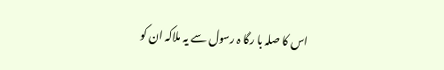اس کا صلہ با رگا ہ رسول سے یہ ملاکہ ان کو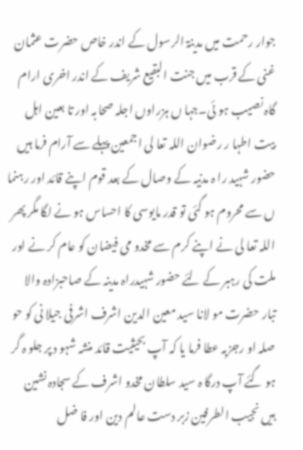جوار رحمت میں مدینۃ الرسول کے اندر خاص حضرت عثمان غنی کے قرب میں جنت البقیع شریف کے اندر اخری ارام گاہ نصیب ہو ئی۔جہا ں ہزراوں اجلہ صحابہ اور تا بعین اہل بیت اطہا ر رضوان اللہ تعا لی اجمعین پہلے سے آرام فرما ہیں حضور شہید را ہ مدنیہ کے وصال کے بعد قوم اپنے قائد اور رہنما ں سے محروم ہو گئی تو قدر مایوسی کا احساس ہو نے لگا مگر پھر اللہ تعا لی نے اپنے کرم سے مخدو می فیضان کو عام کر نے اور ملت کی رہبر کے لئے حضور شہیدراہ مدینہ کے صاحبزادہ والا تبار حضرت مو لانا سید معین الدین اشرف اشرفی جیلا نی کو حو صلہ او رجزبہ عطا فرما یا کہ آپ بحیثیت قائد منشہ شہو د پر جلو ہ گر ہو گئے آپ درگا ہ سید سلطان مخدو اشرف کے سجادہ نشین ہیں نجیب الطرفین زبر دست عالم دین اور فا ضل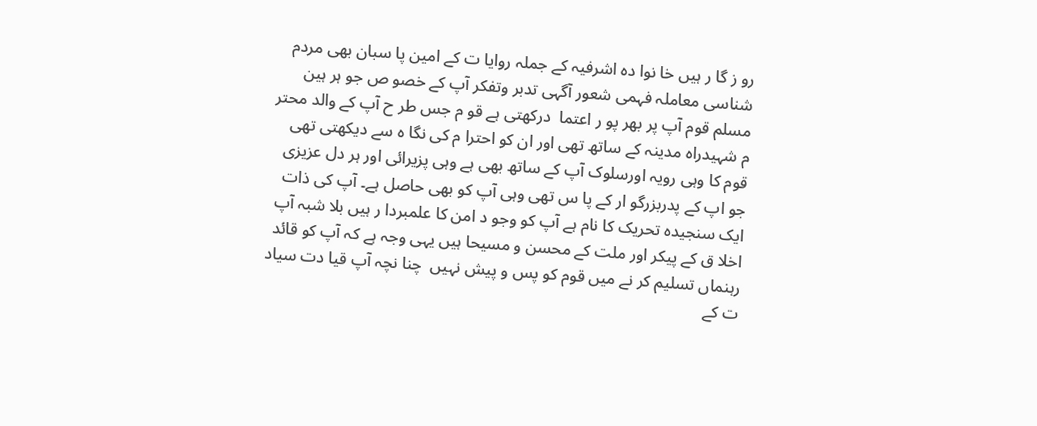رو ز گا ر ہیں خا نوا دہ اشرفیہ کے جملہ روایا ت کے امین پا سبان بھی مردم شناسی معاملہ فہمی شعور آگہی تدبر وتفکر آپ کے خصو ص جو ہر ہین مسلم قوم آپ پر بھر پو ر اعتما  درکھتی ہے قو م جس طر ح آپ کے والد محتر م شہیدراہ مدینہ کے ساتھ تھی اور ان کو احترا م کی نگا ہ سے دیکھتی تھی قوم کا وہی رویہ اورسلوک آپ کے ساتھ بھی ہے وہی پزیرائی اور ہر دل عزیزی جو اپ کے پدربزرگو ار کے پا س تھی وہی آپ کو بھی حاصل ہے۔ آپ کی ذات ایک سنجیدہ تحریک کا نام ہے آپ کو وجو د امن کا علمبردا ر ہیں بلا شبہ آپ اخلا ق کے پیکر اور ملت کے محسن و مسیحا ہیں یہی وجہ ہے کہ آپ کو قائد رہنماں تسلیم کر نے میں قوم کو پس و پیش نہیں  چنا نچہ آپ قیا دت سیاد ت کے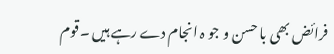فرائض بھی با حسن و جو ہ انجام دے رہے ہیں ۔قوم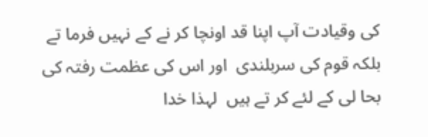کی وقیادت آپ اپنا قد اونچا کر نے کے نہیں فرما تے بلکہ قوم کی سربلندی  اور اس کی عظمت رفتہ کی بحا لی کے لئے کر تے ہیں  لہذا خدا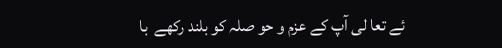ئے تعا لی آپ کے عزم و حو صلہ کو بلند رکھے  با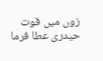زوں میں قوت حیدری عطا فرما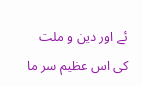ئے اور دین و ملت کی اس عظیم سر ما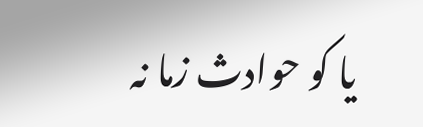یا کو حوادث زما نہ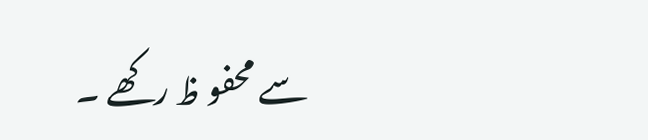سے محفو ظ رکھے ۔